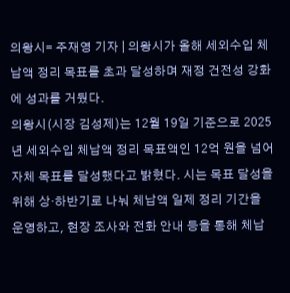의왕시= 주재영 기자 | 의왕시가 올해 세외수입 체납액 정리 목표를 초과 달성하며 재정 건전성 강화에 성과를 거뒀다.
의왕시(시장 김성제)는 12월 19일 기준으로 2025년 세외수입 체납액 정리 목표액인 12억 원을 넘어 자체 목표를 달성했다고 밝혔다. 시는 목표 달성을 위해 상·하반기로 나눠 체납액 일제 정리 기간을 운영하고, 현장 조사와 전화 안내 등을 통해 체납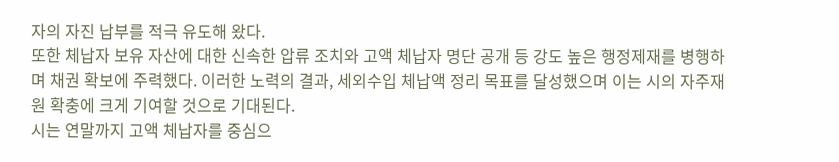자의 자진 납부를 적극 유도해 왔다.
또한 체납자 보유 자산에 대한 신속한 압류 조치와 고액 체납자 명단 공개 등 강도 높은 행정제재를 병행하며 채권 확보에 주력했다. 이러한 노력의 결과, 세외수입 체납액 정리 목표를 달성했으며 이는 시의 자주재원 확충에 크게 기여할 것으로 기대된다.
시는 연말까지 고액 체납자를 중심으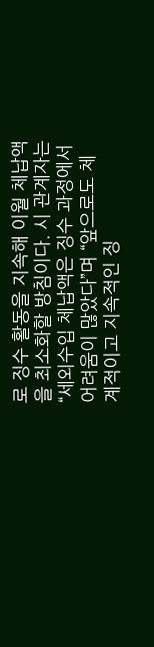로 징수 활동을 지속해 이월 체납액을 최소화할 방침이다. 시 관계자는 “세외수입 체납액은 징수 과정에서 어려움이 많았다”며 “앞으로도 체계적이고 지속적인 징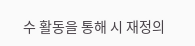수 활동을 통해 시 재정의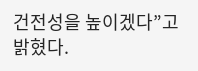건전성을 높이겠다”고 밝혔다.